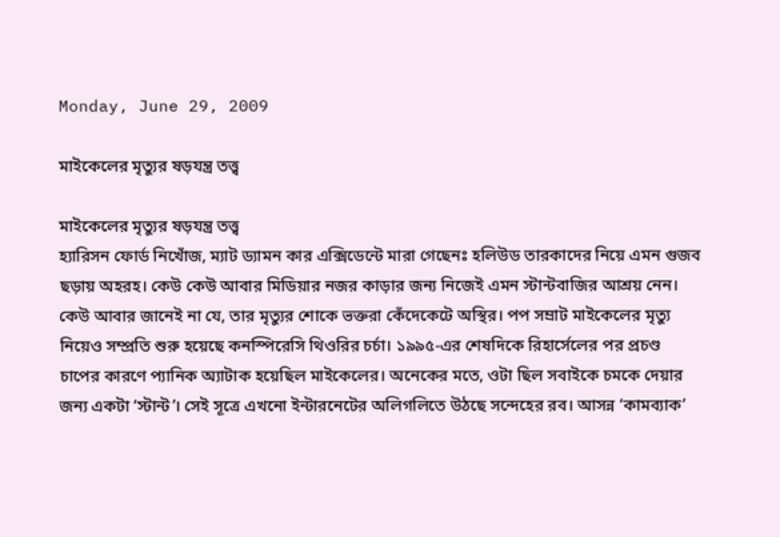Monday, June 29, 2009

মাইকেলের মৃত্যুর ষড়যন্ত্র তত্ত্ব

মাইকেলের মৃত্যুর ষড়যন্ত্র তত্ত্ব
হ্যারিসন ফোর্ড নিখোঁজ, ম্যাট ড্যামন কার এক্সিডেন্টে মারা গেছেনঃ হলিউড তারকাদের নিয়ে এমন গুজব ছড়ায় অহরহ। কেউ কেউ আবার মিডিয়ার নজর কাড়ার জন্য নিজেই এমন স্টান্টবাজির আশ্রয় নেন। কেউ আবার জানেই না যে, তার মৃত্যুর শোকে ভক্তরা কেঁদেকেটে অস্থির। পপ সম্রাট মাইকেলের মৃত্যু নিয়েও সম্প্রতি শুরু হয়েছে কনস্পিরেসি থিওরির চর্চা। ১৯৯৫-এর শেষদিকে রিহার্সেলের পর প্রচণ্ড চাপের কারণে প্যানিক অ্যাটাক হয়েছিল মাইকেলের। অনেকের মতে, ওটা ছিল সবাইকে চমকে দেয়ার জন্য একটা ‘স্টান্ট’। সেই সূত্রে এখনো ইন্টারনেটের অলিগলিতে উঠছে সন্দেহের রব। আসন্ন ‘কামব্যাক’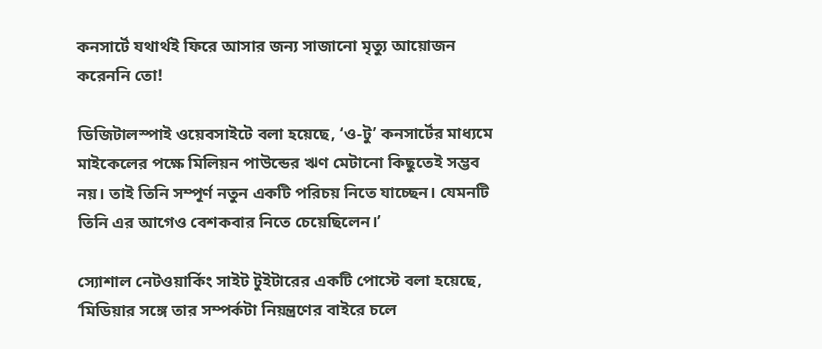কনসার্টে যথার্থই ফিরে আসার জন্য সাজানো মৃত্যু আয়োজন করেননি তো!

ডিজিটালস্পাই ওয়েবসাইটে বলা হয়েছে, ‘ও-টু’ কনসার্টের মাধ্যমে মাইকেলের পক্ষে মিলিয়ন পাউন্ডের ঋণ মেটানো কিছুতেই সম্ভব নয়। তাই তিনি সম্পূর্ণ নতুন একটি পরিচয় নিতে যাচ্ছেন। যেমনটি তিনি এর আগেও বেশকবার নিতে চেয়েছিলেন।’

স্যোশাল নেটওয়ার্কিং সাইট টুইটারের একটি পোস্টে বলা হয়েছে, ‘মিডিয়ার সঙ্গে তার সম্পর্কটা নিয়ন্ত্রণের বাইরে চলে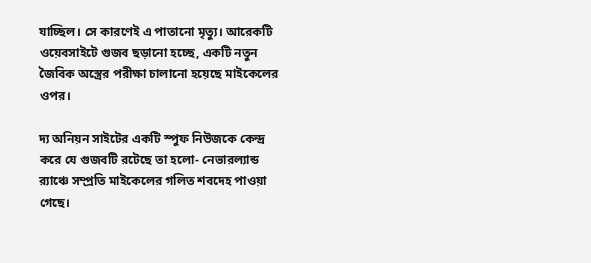যাচ্ছিল। সে কারণেই এ পাতানো মৃত্যু। আরেকটি ওয়েবসাইটে গুজব ছড়ানো হচ্ছে, একটি নতুন জৈবিক অস্ত্রের পরীক্ষা চালানো হয়েছে মাইকেলের ওপর।

দ্য অনিয়ন সাইটের একটি স্পুফ নিউজকে কেন্দ্র করে যে গুজবটি রটেছে তা হলো- নেভারল্যান্ড র‌্যাঞ্চে সম্প্রতি মাইকেলের গলিত শবদেহ পাওয়া গেছে।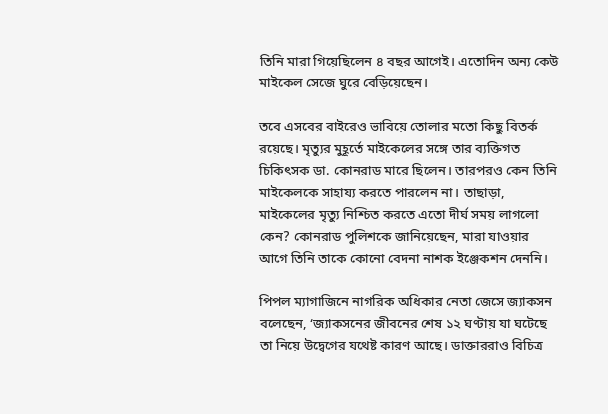তিনি মারা গিয়েছিলেন ৪ বছর আগেই। এতোদিন অন্য কেউ মাইকেল সেজে ঘুরে বেড়িয়েছেন।

তবে এসবের বাইরেও ভাবিয়ে তোলার মতো কিছু বিতর্ক রয়েছে। মৃত্যুর মুহূর্তে মাইকেলের সঙ্গে তার ব্যক্তিগত চিকিৎসক ডা. কোনরাড মারে ছিলেন। তারপরও কেন তিনি মাইকেলকে সাহায্য করতে পারলেন না। তাছাড়া, মাইকেলের মৃত্যু নিশ্চিত করতে এতো দীর্ঘ সময় লাগলো কেন? কোনরাড পুলিশকে জানিয়েছেন, মারা যাওয়ার আগে তিনি তাকে কোনো বেদনা নাশক ইঞ্জেকশন দেননি।

পিপল ম্যাগাজিনে নাগরিক অধিকার নেতা জেসে জ্যাকসন বলেছেন, ‘জ্যাকসনের জীবনের শেষ ১২ ঘণ্টায় যা ঘটেছে তা নিয়ে উদ্বেগের যথেষ্ট কারণ আছে। ডাক্তাররাও বিচিত্র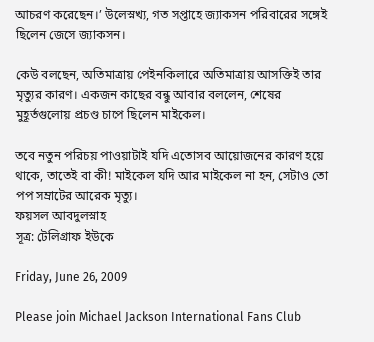আচরণ করেছেন।’ উলেস্নখ্য, গত সপ্তাহে জ্যাকসন পরিবারের সঙ্গেই ছিলেন জেসে জ্যাকসন।

কেউ বলছেন, অতিমাত্রায় পেইনকিলারে অতিমাত্রায় আসক্তিই তার মৃত্যুর কারণ। একজন কাছের বন্ধু আবার বললেন, শেষের মুহূর্তগুলোয় প্রচণ্ড চাপে ছিলেন মাইকেল।

তবে নতুন পরিচয় পাওয়াটাই যদি এতোসব আয়োজনের কারণ হয়ে থাকে, তাতেই বা কী! মাইকেল যদি আর মাইকেল না হন, সেটাও তো পপ সম্রাটের আরেক মৃত্যু।
ফয়সল আবদুলস্নাহ
সূত্র: টেলিগ্রাফ ইউকে

Friday, June 26, 2009

Please join Michael Jackson International Fans Club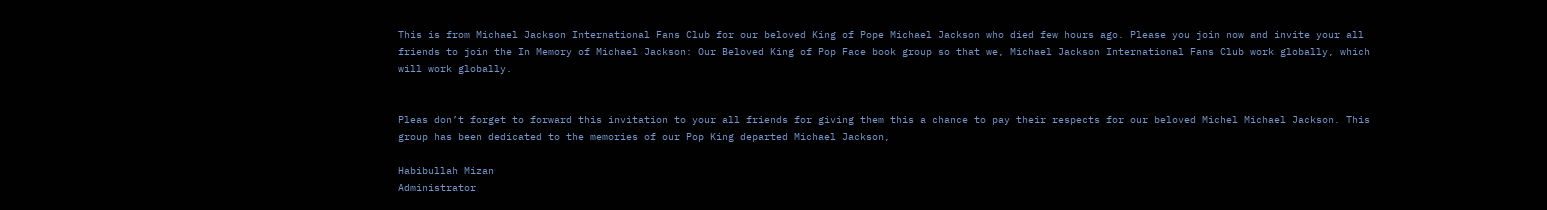This is from Michael Jackson International Fans Club for our beloved King of Pope Michael Jackson who died few hours ago. Please you join now and invite your all friends to join the In Memory of Michael Jackson: Our Beloved King of Pop Face book group so that we, Michael Jackson International Fans Club work globally, which will work globally.


Pleas don’t forget to forward this invitation to your all friends for giving them this a chance to pay their respects for our beloved Michel Michael Jackson. This group has been dedicated to the memories of our Pop King departed Michael Jackson,

Habibullah Mizan
Administrator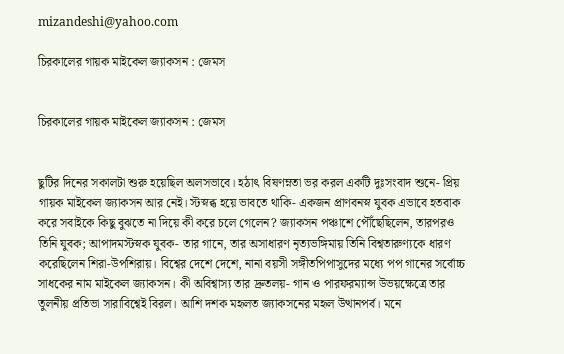mizandeshi@yahoo.com

চিরকালের গায়ক মাইকেল জ্যাকসন : জেমস


চিরকালের গায়ক মাইকেল জ্যাকসন : জেমস


ছুটির দিনের সকালটা শুরু হয়েছিল অলসভাবে। হঠাৎ বিষণম্নতা ভর করল একটি দুঃসংবাদ শুনে- প্রিয় গায়ক মাইকেল জ্যাকসন আর নেই। স্টস্নব্ধ হয়ে ভাবতে থাকি- একজন প্রাণবনস্ন যুবক এভাবে হতবাক করে সবাইকে কিছু বুঝতে না দিয়ে কী করে চলে গেলেন? জ্যাকসন পঞ্চাশে পৌঁছেছিলেন, তারপরও তিনি যুবক; আপাদমস্টস্নক যুবক- তার গানে, তার অসাধারণ নৃত্যভঙ্গিমায় তিনি বিশ্বতারুণ্যকে ধারণ করেছিলেন শিরা-উপশিরায়। বিশ্বের দেশে দেশে, নানা বয়সী সঙ্গীতপিপাসুদের মধ্যে পপ গানের সর্বোচ্চ সাধকের নাম মাইকেল জ্যাকসন। কী অবিশ্বাস্য তার দ্রুতলয়- গান ও পারফরম্যান্স উভয়ক্ষেত্রে তার তুলনীয় প্রতিভা সারাবিশ্বেই বিরল। আশি দশক মহৃলত জ্যাকসনের মহৃল উত্থানপর্ব। মনে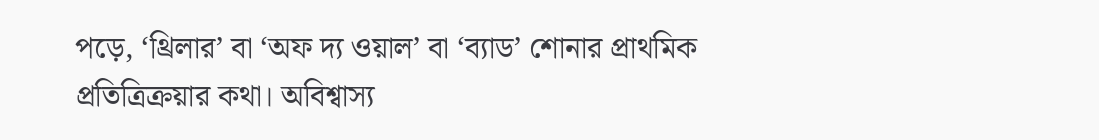পড়ে, ‘থ্রিলার’ বা ‘অফ দ্য ওয়াল’ বা ‘ব্যাড’ শোনার প্রাথমিক প্রতিত্রিক্রয়ার কথা। অবিশ্বাস্য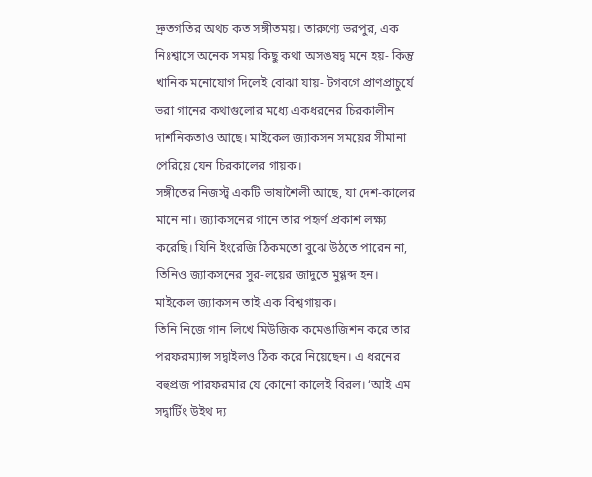দ্রুতগতির অথচ কত সঙ্গীতময়। তারুণ্যে ভরপুর, এক নিঃশ্বাসে অনেক সময় কিছু কথা অসঙষদ্ব মনে হয়- কিন্তু খানিক মনোযোগ দিলেই বোঝা যায়- টগবগে প্রাণপ্রাচুর্যে ভরা গানের কথাগুলোর মধ্যে একধরনের চিরকালীন দার্শনিকতাও আছে। মাইকেল জ্যাকসন সময়ের সীমানা পেরিয়ে যেন চিরকালের গায়ক।
সঙ্গীতের নিজস্ট্ব একটি ভাষাশৈলী আছে, যা দেশ-কালের মানে না। জ্যাকসনের গানে তার পহৃর্ণ প্রকাশ লক্ষ্য করেছি। যিনি ইংরেজি ঠিকমতো বুঝে উঠতে পারেন না, তিনিও জ্যাকসনের সুর-লয়ের জাদুতে মুগ্গব্দ হন। মাইকেল জ্যাকসন তাই এক বিশ্বগায়ক।
তিনি নিজে গান লিখে মিউজিক কমেঙাজিশন করে তার পরফরম্যান্স সদ্বাইলও ঠিক করে নিয়েছেন। এ ধরনের বহুপ্রজ পারফরমার যে কোনো কালেই বিরল। ‘আই এম সদ্বার্টিং উইথ দ্য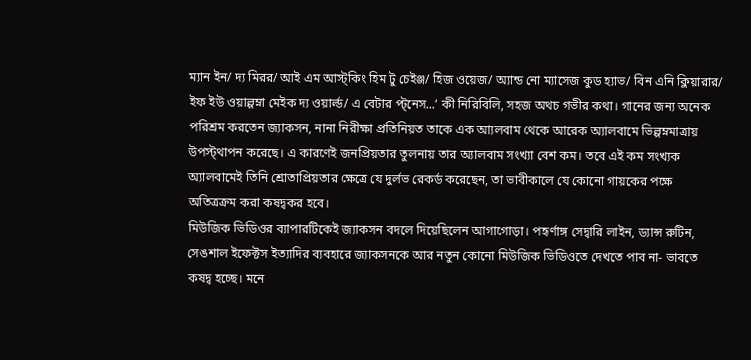ম্যান ইন/ দ্য মিরর/ আই এম আস্ট্কিং হিম টু চেইঞ্জ/ হিজ ওয়েজ/ অ্যান্ড নো ম্যাসেজ কুড হ্যাভ/ বিন এনি ক্লিয়ারার/ ইফ ইউ ওয়াল্পম্না মেইক দ্য ওয়ার্ল্ড/ এ বেটার প্ট্নেস...’ কী নিরিবিলি, সহজ অথচ গভীর কথা। গানের জন্য অনেক পরিশ্রম করতেন জ্যাকসন, নানা নিরীক্ষা প্রতিনিয়ত তাকে এক আ্যলবাম থেকে আরেক অ্যালবামে ভিল্পম্নমাত্রায় উপস্ট্থাপন করেছে। এ কারণেই জনপ্রিয়তার তুলনায় তার অ্যালবাম সংখ্যা বেশ কম। তবে এই কম সংখ্যক অ্যালবামেই তিনি শ্রোতাপ্রিয়তার ক্ষেত্রে যে দুর্লভ রেকর্ড করেছেন, তা ভাবীকালে যে কোনো গায়কের পক্ষে অতিত্রক্রম করা কষদ্বকর হবে।
মিউজিক ভিডিওর ব্যাপারটিকেই জ্যাকসন বদলে দিয়েছিলেন আগাগোড়া। পহৃর্ণাঙ্গ সেদ্বারি লাইন, ড্যান্স রুটিন, সেঙশাল ইফেক্টস ইত্যাদির ব্যবহারে জ্যাকসনকে আর নতুন কোনো মিউজিক ভিডিওতে দেখতে পাব না- ভাবতে কষদ্ব হচ্ছে। মনে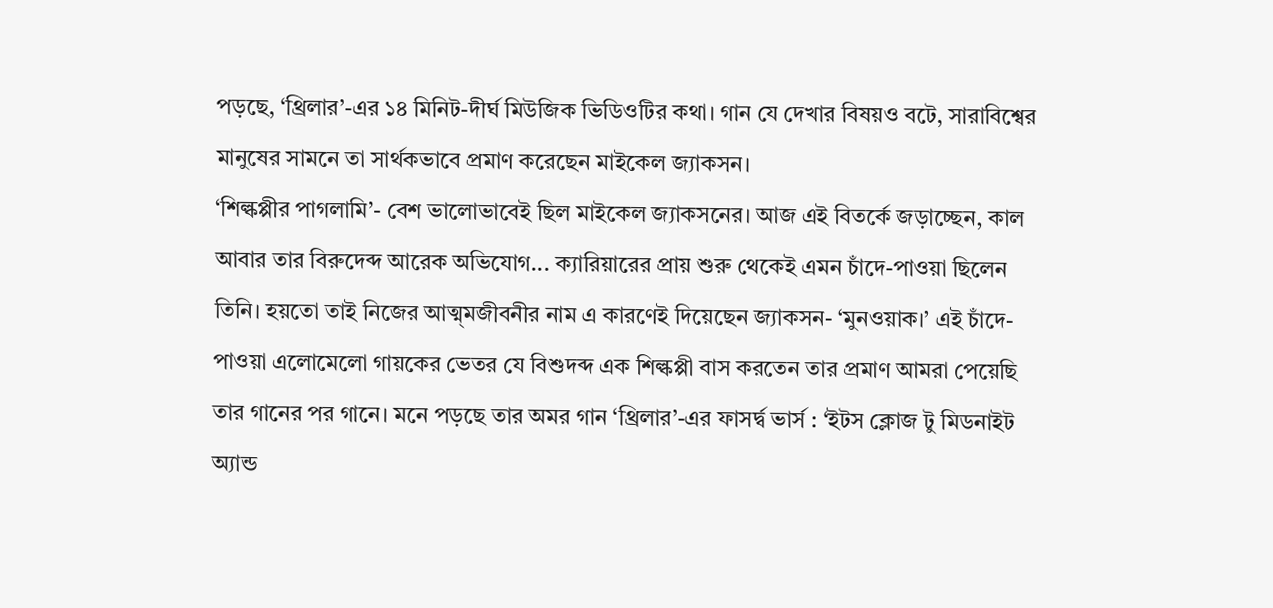পড়ছে, ‘থ্রিলার’-এর ১৪ মিনিট-দীর্ঘ মিউজিক ভিডিওটির কথা। গান যে দেখার বিষয়ও বটে, সারাবিশ্বের মানুষের সামনে তা সার্থকভাবে প্রমাণ করেছেন মাইকেল জ্যাকসন।
‘শিল্কপ্পীর পাগলামি’- বেশ ভালোভাবেই ছিল মাইকেল জ্যাকসনের। আজ এই বিতর্কে জড়াচ্ছেন, কাল আবার তার বিরুদেব্দ আরেক অভিযোগ... ক্যারিয়ারের প্রায় শুরু থেকেই এমন চাঁদে-পাওয়া ছিলেন তিনি। হয়তো তাই নিজের আত্ম্মজীবনীর নাম এ কারণেই দিয়েছেন জ্যাকসন- ‘মুনওয়াক।’ এই চাঁদে-পাওয়া এলোমেলো গায়কের ভেতর যে বিশুদব্দ এক শিল্কপ্পী বাস করতেন তার প্রমাণ আমরা পেয়েছি তার গানের পর গানে। মনে পড়ছে তার অমর গান ‘থ্রিলার’-এর ফাসর্দ্ব ভার্স : ‘ইটস ক্লোজ টু মিডনাইট অ্যান্ড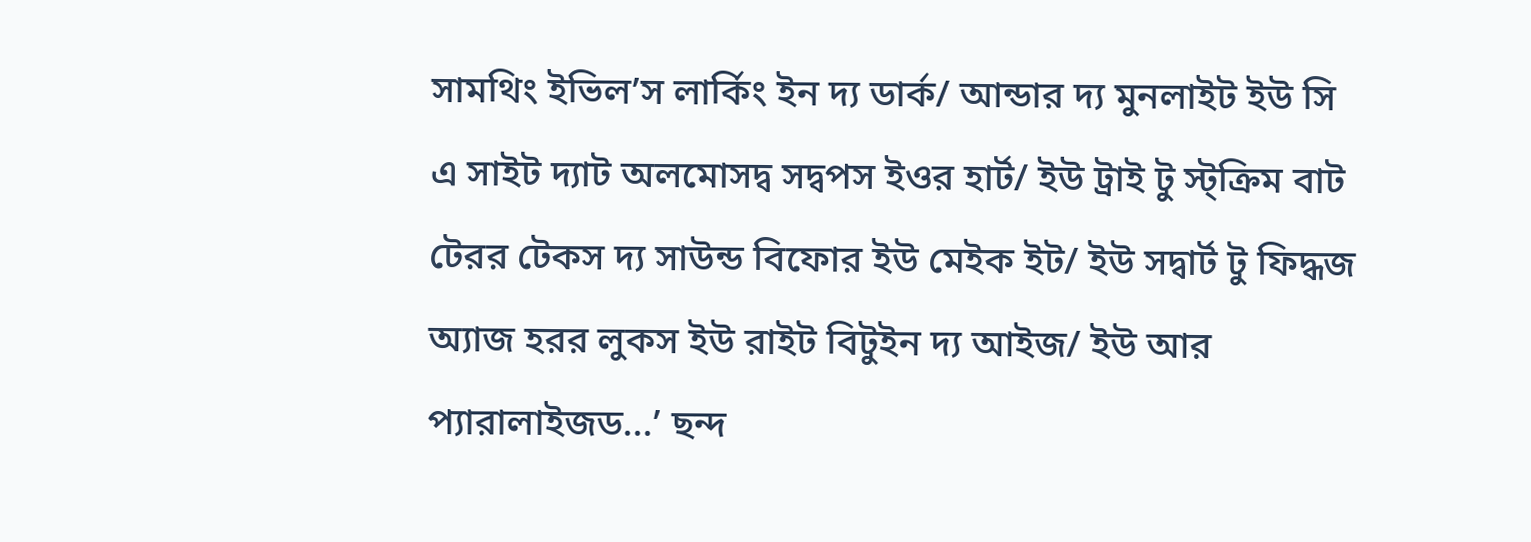সামথিং ইভিল’স লার্কিং ইন দ্য ডার্ক/ আন্ডার দ্য মুনলাইট ইউ সি এ সাইট দ্যাট অলমোসদ্ব সদ্বপস ইওর হার্ট/ ইউ ট্রাই টু স্ট্ক্রিম বাট টেরর টেকস দ্য সাউন্ড বিফোর ইউ মেইক ইট/ ইউ সদ্বার্ট টু ফিদ্ধজ অ্যাজ হরর লুকস ইউ রাইট বিটুইন দ্য আইজ/ ইউ আর প্যারালাইজড...’ ছন্দ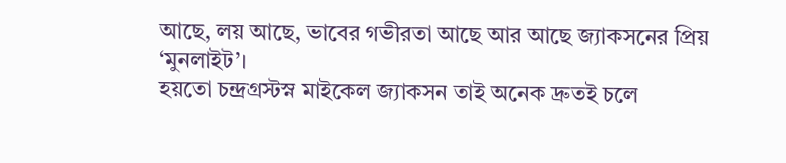আছে, লয় আছে, ভাবের গভীরতা আছে আর আছে জ্যাকসনের প্রিয় ‘মুনলাইট’।
হয়তো চন্দ্রগ্রস্টস্ন মাইকেল জ্যাকসন তাই অনেক দ্রুতই চলে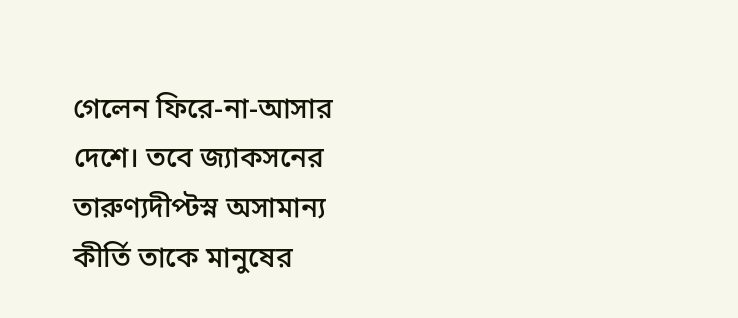গেলেন ফিরে-না-আসার দেশে। তবে জ্যাকসনের তারুণ্যদীপ্টস্ন অসামান্য কীর্তি তাকে মানুষের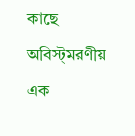কাছে অবিস্ট্মরণীয় এক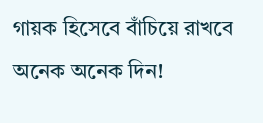গায়ক হিসেবে বাঁচিয়ে রাখবে অনেক অনেক দিন!